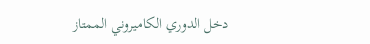دخل الدوري الكاميروني الممتاز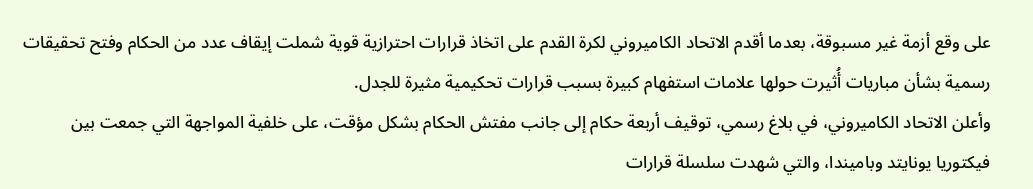على وقع أزمة غير مسبوقة، بعدما أقدم الاتحاد الكاميروني لكرة القدم على اتخاذ قرارات احترازية قوية شملت إيقاف عدد من الحكام وفتح تحقيقات رسمية بشأن مباريات أُثيرت حولها علامات استفهام كبيرة بسبب قرارات تحكيمية مثيرة للجدل.
وأعلن الاتحاد الكاميروني، في بلاغ رسمي، توقيف أربعة حكام إلى جانب مفتش الحكام بشكل مؤقت، على خلفية المواجهة التي جمعت بين فيكتوريا يونايتد وباميندا، والتي شهدت سلسلة قرارات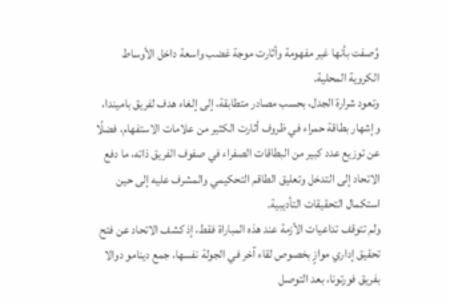وُصفت بأنها غير مفهومة وأثارت موجة غضب واسعة داخل الأوساط الكروية المحلية.
وتعود شرارة الجدل، بحسب مصادر متطابقة، إلى إلغاء هدف لفريق باميندا، وإشهار بطاقة حمراء في ظروف أثارت الكثير من علامات الاستفهام، فضلًا عن توزيع عدد كبير من البطاقات الصفراء في صفوف الفريق ذاته، ما دفع الاتحاد إلى التدخل وتعليق الطاقم التحكيمي والمشرف عليه إلى حين استكمال التحقيقات التأديبية.
ولم تتوقف تداعيات الأزمة عند هذه المباراة فقط، إذ كشف الاتحاد عن فتح تحقيق إداري موازٍ بخصوص لقاء آخر في الجولة نفسها، جمع دينامو دوالا بفريق فورتونا، بعد التوصل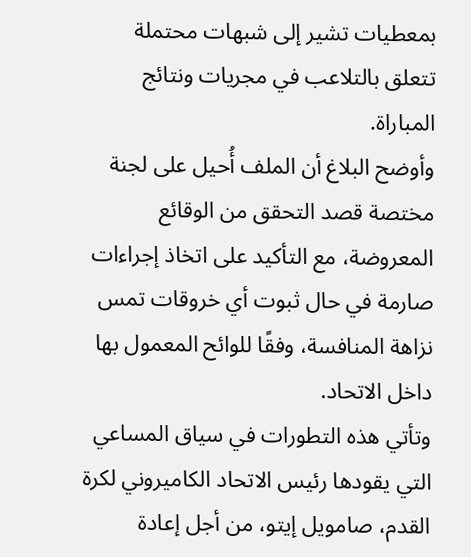بمعطيات تشير إلى شبهات محتملة تتعلق بالتلاعب في مجريات ونتائج المباراة.
وأوضح البلاغ أن الملف أُحيل على لجنة مختصة قصد التحقق من الوقائع المعروضة، مع التأكيد على اتخاذ إجراءات صارمة في حال ثبوت أي خروقات تمس نزاهة المنافسة، وفقًا للوائح المعمول بها داخل الاتحاد.
وتأتي هذه التطورات في سياق المساعي التي يقودها رئيس الاتحاد الكاميروني لكرة القدم، صامويل إيتو، من أجل إعادة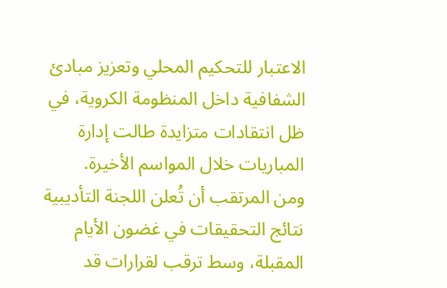الاعتبار للتحكيم المحلي وتعزيز مبادئ الشفافية داخل المنظومة الكروية، في ظل انتقادات متزايدة طالت إدارة المباريات خلال المواسم الأخيرة.
ومن المرتقب أن تُعلن اللجنة التأديبية نتائج التحقيقات في غضون الأيام المقبلة، وسط ترقب لقرارات قد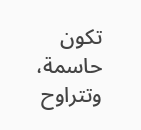تكون حاسمة، وتتراوح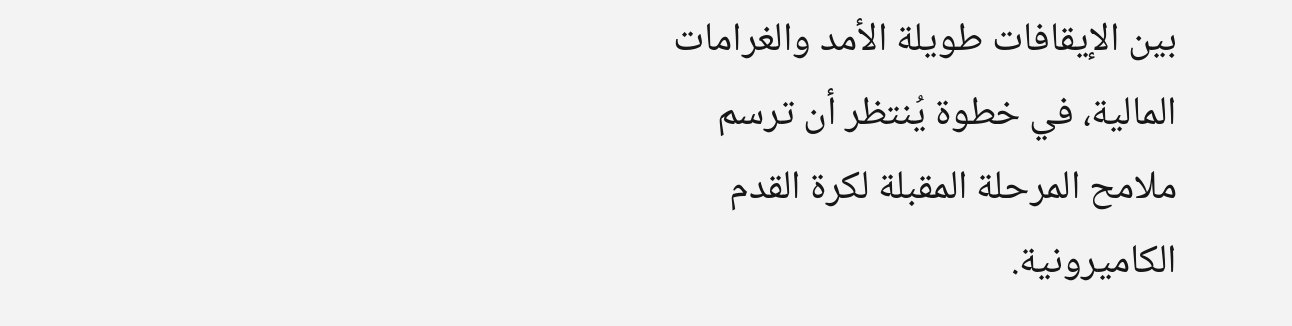بين الإيقافات طويلة الأمد والغرامات المالية، في خطوة يُنتظر أن ترسم ملامح المرحلة المقبلة لكرة القدم الكاميرونية.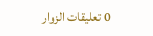0 تعليقات الزوار